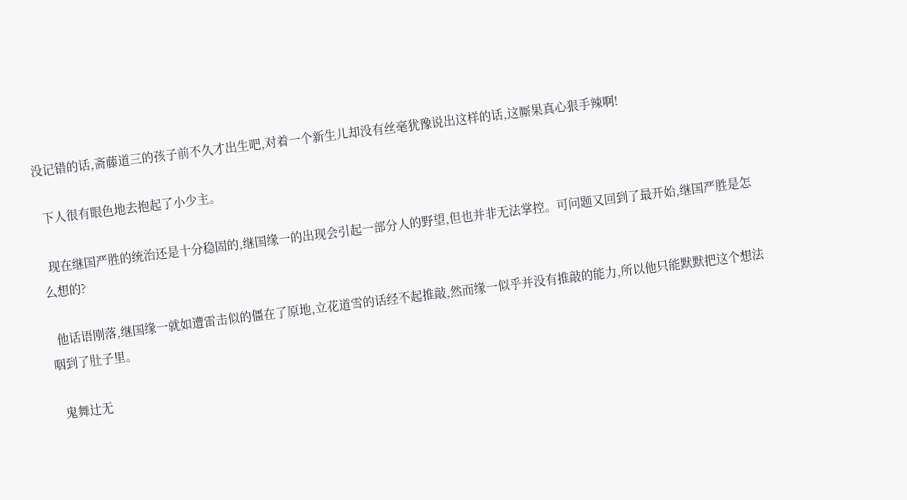没记错的话,斋藤道三的孩子前不久才出生吧,对着一个新生儿却没有丝毫犹豫说出这样的话,这厮果真心狠手辣啊!

  下人很有眼色地去抱起了小少主。

  现在继国严胜的统治还是十分稳固的,继国缘一的出现会引起一部分人的野望,但也并非无法掌控。可问题又回到了最开始,继国严胜是怎么想的?

  他话语刚落,继国缘一就如遭雷击似的僵在了原地,立花道雪的话经不起推敲,然而缘一似乎并没有推敲的能力,所以他只能默默把这个想法咽到了肚子里。

  鬼舞辻无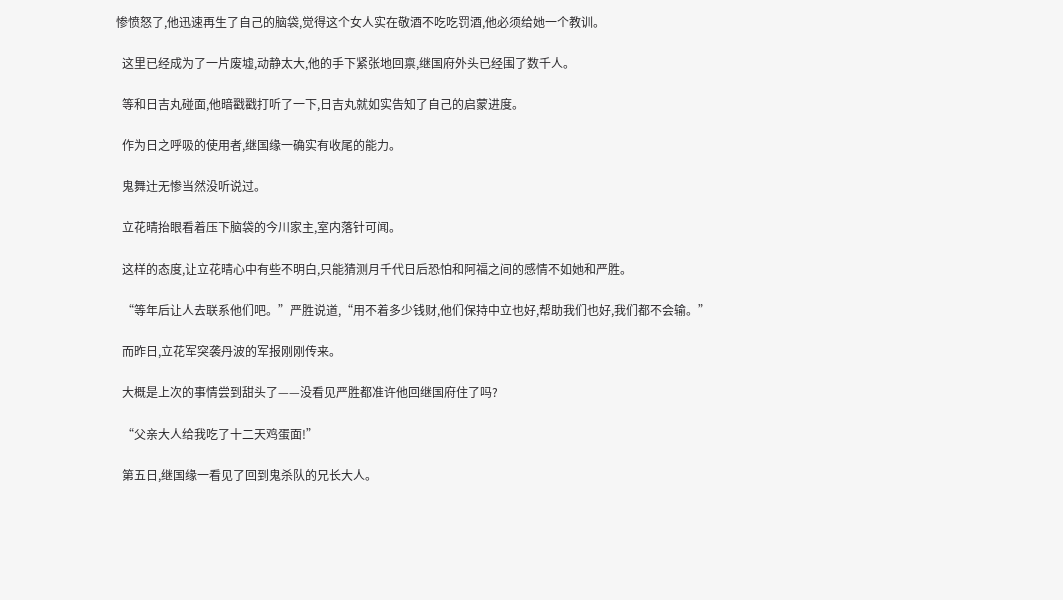惨愤怒了,他迅速再生了自己的脑袋,觉得这个女人实在敬酒不吃吃罚酒,他必须给她一个教训。

  这里已经成为了一片废墟,动静太大,他的手下紧张地回禀,继国府外头已经围了数千人。

  等和日吉丸碰面,他暗戳戳打听了一下,日吉丸就如实告知了自己的启蒙进度。

  作为日之呼吸的使用者,继国缘一确实有收尾的能力。

  鬼舞辻无惨当然没听说过。

  立花晴抬眼看着压下脑袋的今川家主,室内落针可闻。

  这样的态度,让立花晴心中有些不明白,只能猜测月千代日后恐怕和阿福之间的感情不如她和严胜。

  “等年后让人去联系他们吧。”严胜说道,“用不着多少钱财,他们保持中立也好,帮助我们也好,我们都不会输。”

  而昨日,立花军突袭丹波的军报刚刚传来。

  大概是上次的事情尝到甜头了——没看见严胜都准许他回继国府住了吗?

  “父亲大人给我吃了十二天鸡蛋面!”

  第五日,继国缘一看见了回到鬼杀队的兄长大人。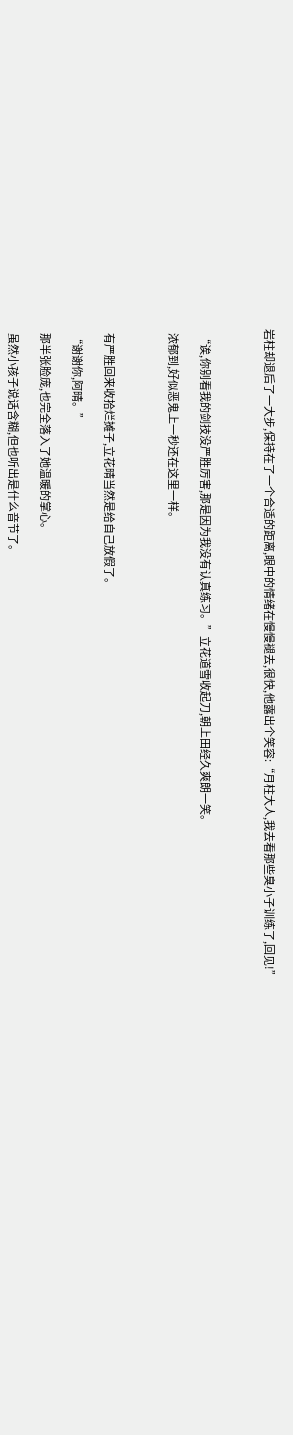岩柱却退后了一大步,保持在了一个合适的距离,眼中的情绪在慢慢褪去,很快,他露出个笑容:“月柱大人,我去看那些臭小子训练了,回见!”



  “诶,你别看我的剑技没严胜厉害,那是因为我没有认真练习。”立花道雪收起刀,朝上田经久爽朗一笑。

  浓郁到,好似恶鬼上一秒还在这里一样。



  有严胜回来收拾烂摊子,立花晴当然是给自己放假了。

  “谢谢你,阿晴。”

  那半张脸庞,也完全落入了她温暖的掌心。

  虽然小孩子说话含糊,但也听出是什么音节了。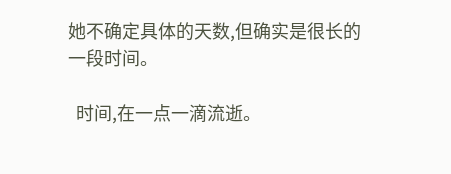她不确定具体的天数,但确实是很长的一段时间。

  时间,在一点一滴流逝。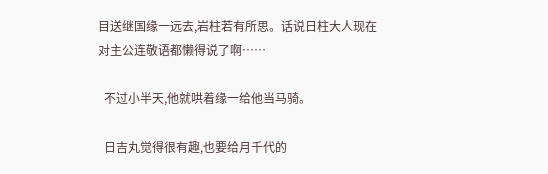目送继国缘一远去,岩柱若有所思。话说日柱大人现在对主公连敬语都懒得说了啊……

  不过小半天,他就哄着缘一给他当马骑。

  日吉丸觉得很有趣,也要给月千代的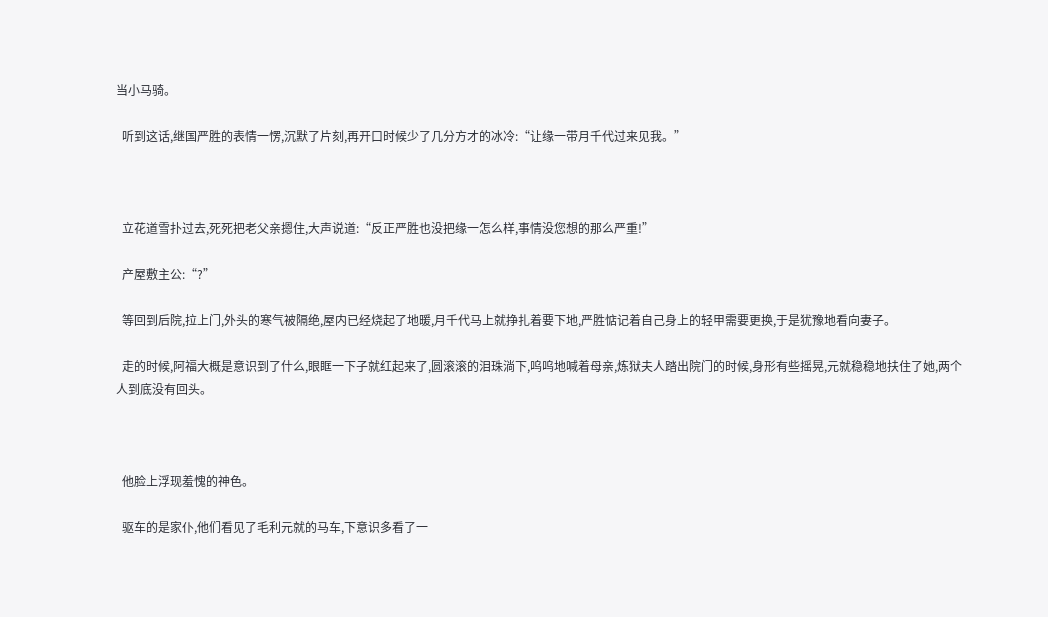当小马骑。

  听到这话,继国严胜的表情一愣,沉默了片刻,再开口时候少了几分方才的冰冷:“让缘一带月千代过来见我。”



  立花道雪扑过去,死死把老父亲摁住,大声说道:“反正严胜也没把缘一怎么样,事情没您想的那么严重!”

  产屋敷主公:“?”

  等回到后院,拉上门,外头的寒气被隔绝,屋内已经烧起了地暖,月千代马上就挣扎着要下地,严胜惦记着自己身上的轻甲需要更换,于是犹豫地看向妻子。

  走的时候,阿福大概是意识到了什么,眼眶一下子就红起来了,圆滚滚的泪珠淌下,呜呜地喊着母亲,炼狱夫人踏出院门的时候,身形有些摇晃,元就稳稳地扶住了她,两个人到底没有回头。



  他脸上浮现羞愧的神色。

  驱车的是家仆,他们看见了毛利元就的马车,下意识多看了一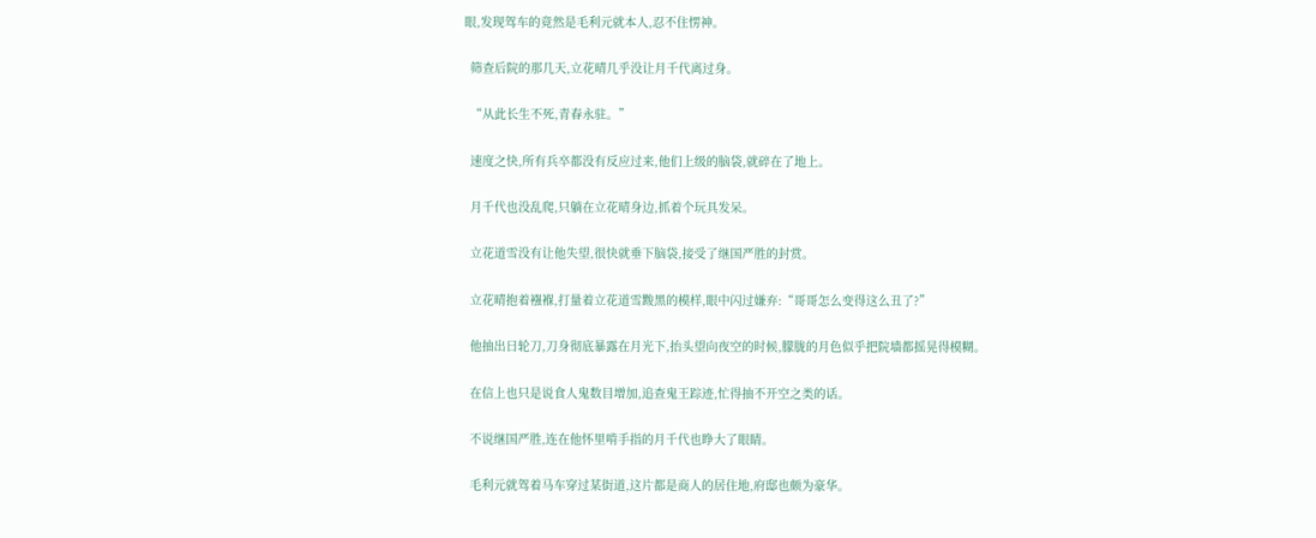眼,发现驾车的竟然是毛利元就本人,忍不住愣神。

  筛查后院的那几天,立花晴几乎没让月千代离过身。

  “从此长生不死,青春永驻。”

  速度之快,所有兵卒都没有反应过来,他们上级的脑袋,就碎在了地上。

  月千代也没乱爬,只躺在立花晴身边,抓着个玩具发呆。

  立花道雪没有让他失望,很快就垂下脑袋,接受了继国严胜的封赏。

  立花晴抱着襁褓,打量着立花道雪黢黑的模样,眼中闪过嫌弃:“哥哥怎么变得这么丑了?”

  他抽出日轮刀,刀身彻底暴露在月光下,抬头望向夜空的时候,朦胧的月色似乎把院墙都摇晃得模糊。

  在信上也只是说食人鬼数目增加,追查鬼王踪迹,忙得抽不开空之类的话。

  不说继国严胜,连在他怀里啃手指的月千代也睁大了眼睛。

  毛利元就驾着马车穿过某街道,这片都是商人的居住地,府邸也颇为豪华。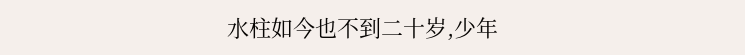水柱如今也不到二十岁,少年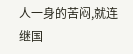人一身的苦闷,就连继国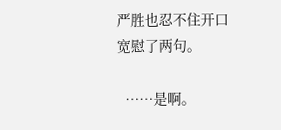严胜也忍不住开口宽慰了两句。

  ……是啊。